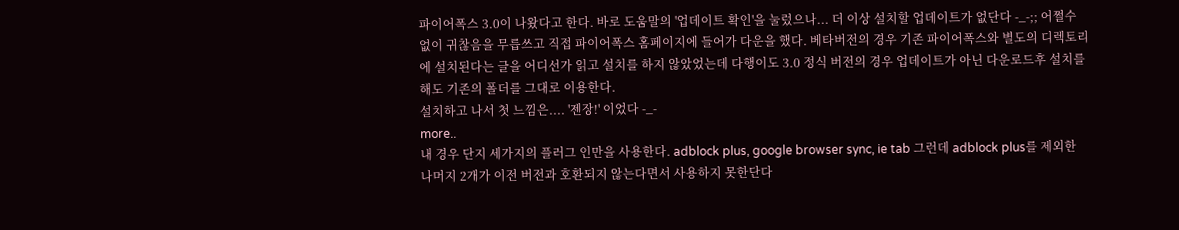파이어폭스 3.0이 나왔다고 한다. 바로 도움말의 '업데이트 확인'을 눌렀으나... 더 이상 설치할 업데이트가 없단다 -_-;; 어쩔수 없이 귀찮음을 무릅쓰고 직접 파이어폭스 홈페이지에 들어가 다운을 했다. 베타버전의 경우 기존 파이어폭스와 별도의 디렉토리에 설치된다는 글을 어디선가 읽고 설치를 하지 않았었는데 다행이도 3.0 정식 버전의 경우 업데이트가 아닌 다운로드후 설치를 해도 기존의 폴더를 그대로 이용한다.
설치하고 나서 첫 느낌은.... '젠장!' 이었다 -_-
more..
내 경우 단지 세가지의 플러그 인만을 사용한다. adblock plus, google browser sync, ie tab 그런데 adblock plus를 제외한 나머지 2개가 이전 버전과 호환되지 않는다면서 사용하지 못한단다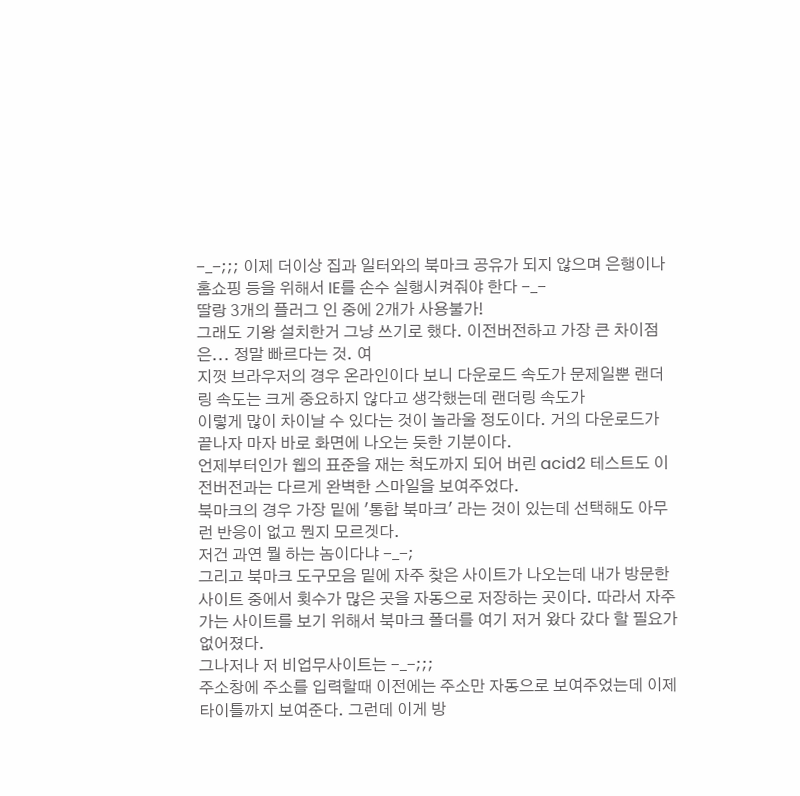-_-;;; 이제 더이상 집과 일터와의 북마크 공유가 되지 않으며 은행이나 홈쇼핑 등을 위해서 IE를 손수 실행시켜줘야 한다 -_-
딸랑 3개의 플러그 인 중에 2개가 사용불가!
그래도 기왕 설치한거 그냥 쓰기로 했다. 이전버전하고 가장 큰 차이점은... 정말 빠르다는 것. 여
지껏 브라우저의 경우 온라인이다 보니 다운로드 속도가 문제일뿐 랜더링 속도는 크게 중요하지 않다고 생각했는데 랜더링 속도가
이렇게 많이 차이날 수 있다는 것이 놀라울 정도이다. 거의 다운로드가 끝나자 마자 바로 화면에 나오는 듯한 기분이다.
언제부터인가 웹의 표준을 재는 척도까지 되어 버린 acid2 테스트도 이전버전과는 다르게 완벽한 스마일을 보여주었다.
북마크의 경우 가장 밑에 '통합 북마크' 라는 것이 있는데 선택해도 아무런 반응이 없고 뭔지 모르겟다.
저건 과연 뭘 하는 놈이다냐 -_-;
그리고 북마크 도구모음 밑에 자주 찾은 사이트가 나오는데 내가 방문한 사이트 중에서 횟수가 많은 곳을 자동으로 저장하는 곳이다. 따라서 자주 가는 사이트를 보기 위해서 북마크 폴더를 여기 저거 왔다 갔다 할 필요가 없어졌다.
그나저나 저 비업무사이트는 -_-;;;
주소창에 주소를 입력할때 이전에는 주소만 자동으로 보여주었는데 이제 타이틀까지 보여준다. 그런데 이게 방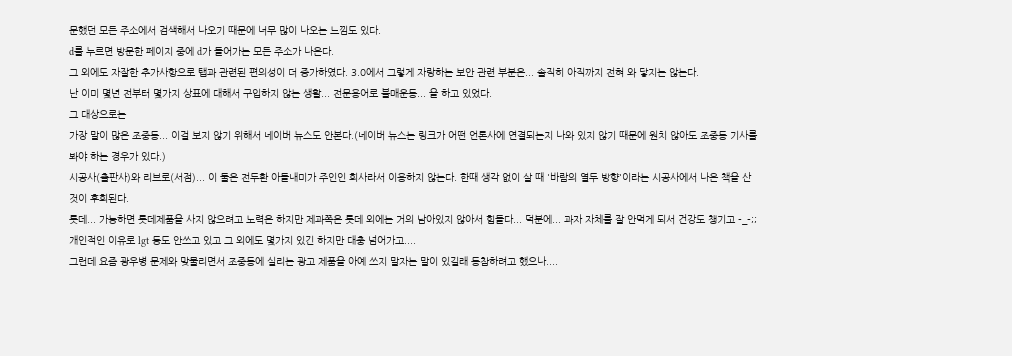문했던 모든 주소에서 검색해서 나오기 때문에 너무 많이 나오는 느낌도 있다.
d를 누르면 방문한 페이지 중에 d가 들어가는 모든 주소가 나온다.
그 외에도 자잘한 추가사항으로 탭과 관련된 편의성이 더 증가하였다. 3.0에서 그렇게 자랑하는 보안 관련 부분은... 솔직히 아직까지 전혀 와 닿지는 않는다.
난 이미 몇년 전부터 몇가지 상표에 대해서 구입하지 않는 생활... 전문용어로 불매운동... 을 하고 있었다.
그 대상으로는
가장 말이 많은 조중동... 이걸 보지 않기 위해서 네이버 뉴스도 안본다.(네이버 뉴스는 링크가 어떤 언론사에 연결되는지 나와 있지 않기 때문에 원치 않아도 조중동 기사를 봐야 하는 경우가 있다.)
시공사(출판사)와 리브로(서점)... 이 둘은 전두환 아들내미가 주인인 회사라서 이용하지 않는다. 한때 생각 없이 살 때 '바람의 열두 방향'이라는 시공사에서 나온 책을 산것이 후회된다.
롯데... 가능하면 롯데제품을 사지 않으려고 노력은 하지만 제과쪽은 롯데 외에는 거의 남아있지 않아서 힘들다... 덕분에... 과자 자체를 잘 안먹게 되서 건강도 챙기고 -_-;;
개인적인 이유로 lgt 등도 안쓰고 있고 그 외에도 몇가지 있긴 하지만 대충 넘어가고....
그런데 요즘 광우병 문제와 맞물리면서 조중동에 실리는 광고 제품을 아예 쓰지 말자는 말이 있길래 동참하려고 했으나....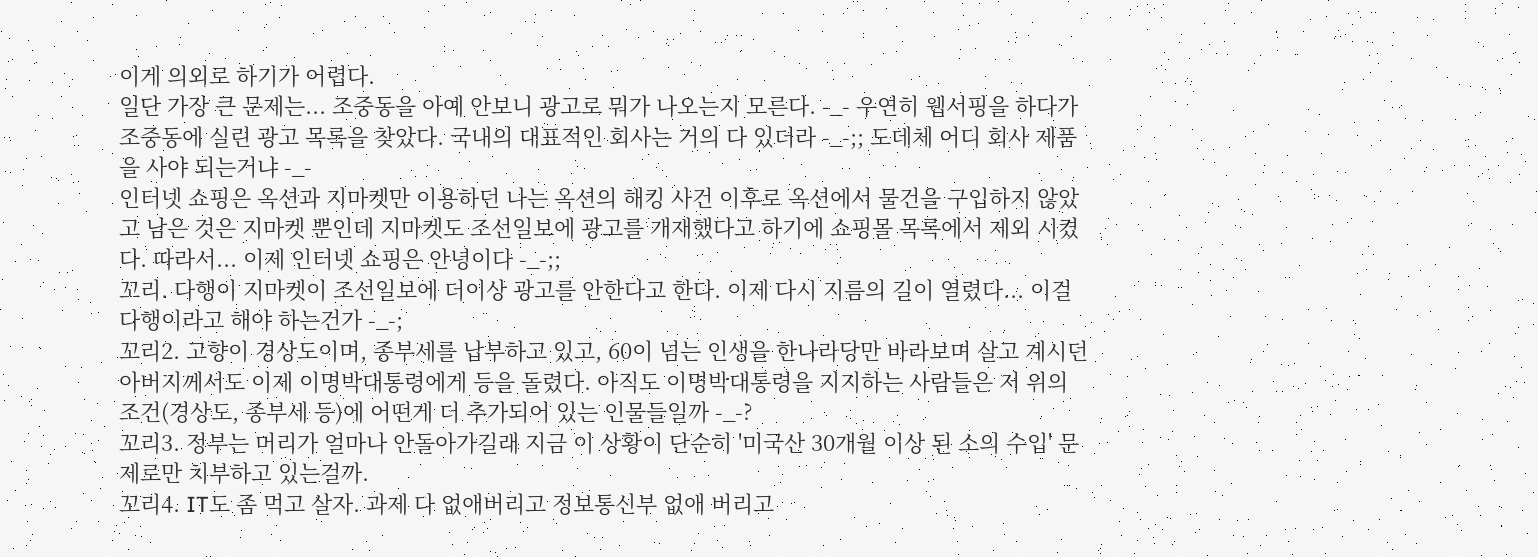이게 의외로 하기가 어렵다.
일단 가장 큰 문제는... 조중동을 아예 안보니 광고로 뭐가 나오는지 모른다. -_- 우연히 웹서핑을 하다가 조중동에 실린 광고 목록을 찾았다. 국내의 대표적인 회사는 거의 다 있더라 -_-;; 도데체 어디 회사 제품을 사야 되는거냐 -_-
인터넷 쇼핑은 옥션과 지마켓만 이용하던 나는 옥션의 해킹 사건 이후로 옥션에서 물건을 구입하지 않았고 남은 것은 지마켓 뿐인데 지마켓도 조선일보에 광고를 개재했다고 하기에 쇼핑몰 목록에서 제외 시켰다. 따라서... 이제 인터넷 쇼핑은 안녕이다 -_-;;
꼬리. 다행이 지마켓이 조선일보에 더이상 광고를 안한다고 한다. 이제 다시 지름의 길이 열렸다... 이걸 다행이라고 해야 하는건가 -_-;
꼬리2. 고향이 경상도이며, 종부세를 납부하고 있고, 60이 넘는 인생을 한나라당만 바라보며 살고 계시던 아버지께서도 이제 이명박대통령에게 등을 돌렸다. 아직도 이명박대통령을 지지하는 사람들은 저 위의 조건(경상도, 종부세 등)에 어떤게 더 추가되어 있는 인물들일까 -_-?
꼬리3. 정부는 머리가 얼마나 안돌아가길래 지금 이 상황이 단순히 '미국산 30개월 이상 된 소의 수입' 문제로만 치부하고 있는걸까.
꼬리4. IT도 좀 먹고 살자. 과제 다 없애버리고 정보통신부 없애 버리고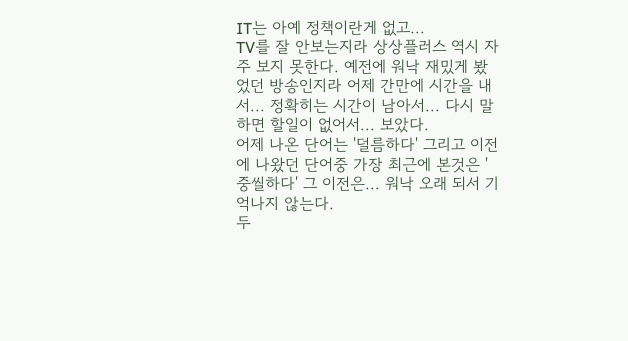IT는 아예 정책이란게 없고...
TV를 잘 안보는지라 상상플러스 역시 자주 보지 못한다. 예전에 워낙 재밌게 봤었던 방송인지라 어제 간만에 시간을 내서... 정확히는 시간이 남아서... 다시 말하면 할일이 없어서... 보았다.
어제 나온 단어는 '덜름하다' 그리고 이전에 나왔던 단어중 가장 최근에 본것은 '중씰하다' 그 이전은... 워낙 오래 되서 기억나지 않는다.
두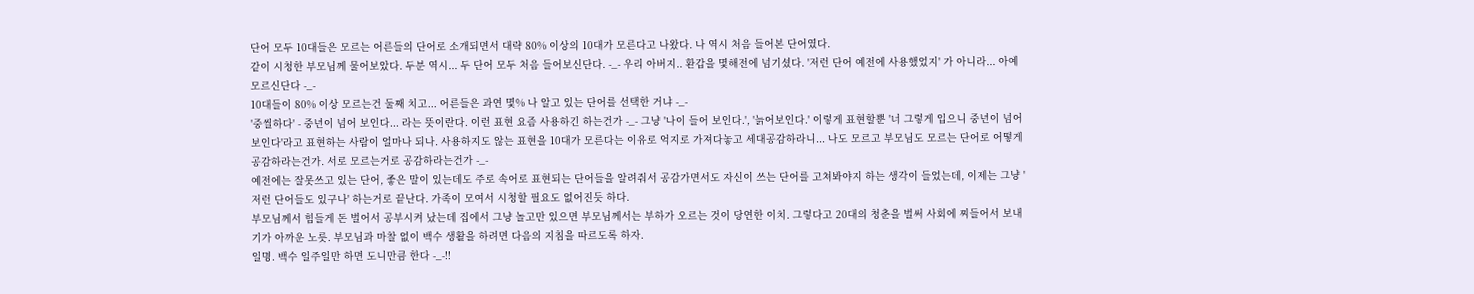단어 모두 10대들은 모르는 어른들의 단어로 소개되면서 대략 80% 이상의 10대가 모른다고 나왔다. 나 역시 처음 들어본 단어였다.
같이 시청한 부모님께 물어보았다. 두분 역시... 두 단어 모두 처음 들어보신단다. -_- 우리 아버지.. 환갑을 몇해전에 넘기셨다. '저런 단어 예전에 사용했었지' 가 아니라... 아예 모르신단다 -_-
10대들이 80% 이상 모르는건 둘째 치고... 어른들은 과연 몇% 나 알고 있는 단어를 선택한 거냐 -_-
'중씰하다' - 중년이 넘어 보인다... 라는 뜻이란다. 이런 표현 요즘 사용하긴 하는건가 -_- 그냥 '나이 들어 보인다.', '늙어보인다.' 이렇게 표현할뿐 '너 그렇게 입으니 중년이 넘어 보인다'라고 표현하는 사람이 얼마나 되나. 사용하지도 않는 표현을 10대가 모른다는 이유로 억지로 가져다놓고 세대공감하라니... 나도 모르고 부모님도 모르는 단어로 어떻게 공감하라는건가. 서로 모르는거로 공감하라는건가 -_-
예전에는 잘못쓰고 있는 단어, 좋은 말이 있는데도 주로 속어로 표현되는 단어들을 알려줘서 공감가면서도 자신이 쓰는 단어를 고쳐봐야지 하는 생각이 들었는데, 이제는 그냥 '저런 단어들도 있구나' 하는거로 끝난다. 가족이 모여서 시청할 필요도 없어진듯 하다.
부모님께서 힘들게 돈 벌어서 공부시켜 났는데 집에서 그냥 놀고만 있으면 부모님께서는 부하가 오르는 것이 당연한 이치. 그렇다고 20대의 청춘을 벌써 사회에 찌들어서 보내기가 아까운 노릇. 부모님과 마찰 없이 백수 생활을 하려면 다음의 지침을 따르도록 하자.
일명. 백수 일주일만 하면 도니만큼 한다 -_-!!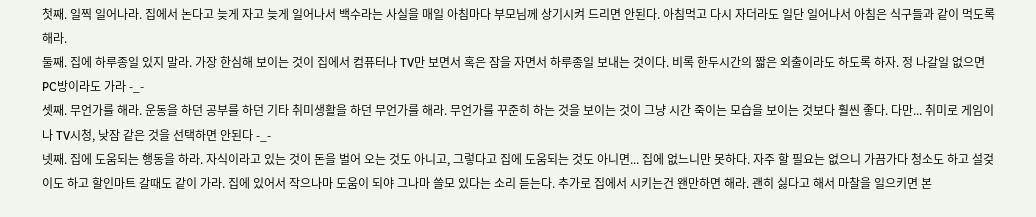첫째. 일찍 일어나라. 집에서 논다고 늦게 자고 늦게 일어나서 백수라는 사실을 매일 아침마다 부모님께 상기시켜 드리면 안된다. 아침먹고 다시 자더라도 일단 일어나서 아침은 식구들과 같이 먹도록 해라.
둘째. 집에 하루종일 있지 말라. 가장 한심해 보이는 것이 집에서 컴퓨터나 TV만 보면서 혹은 잠을 자면서 하루종일 보내는 것이다. 비록 한두시간의 짧은 외출이라도 하도록 하자. 정 나갈일 없으면 PC방이라도 가라 -_-
셋째. 무언가를 해라. 운동을 하던 공부를 하던 기타 취미생활을 하던 무언가를 해라. 무언가를 꾸준히 하는 것을 보이는 것이 그냥 시간 죽이는 모습을 보이는 것보다 훨씬 좋다. 다만... 취미로 게임이나 TV시청, 낮잠 같은 것을 선택하면 안된다 -_-
넷째. 집에 도움되는 행동을 하라. 자식이라고 있는 것이 돈을 벌어 오는 것도 아니고, 그렇다고 집에 도움되는 것도 아니면... 집에 없느니만 못하다. 자주 할 필요는 없으니 가끔가다 청소도 하고 설겆이도 하고 할인마트 갈때도 같이 가라. 집에 있어서 작으나마 도움이 되야 그나마 쓸모 있다는 소리 듣는다. 추가로 집에서 시키는건 왠만하면 해라. 괜히 싫다고 해서 마찰을 일으키면 본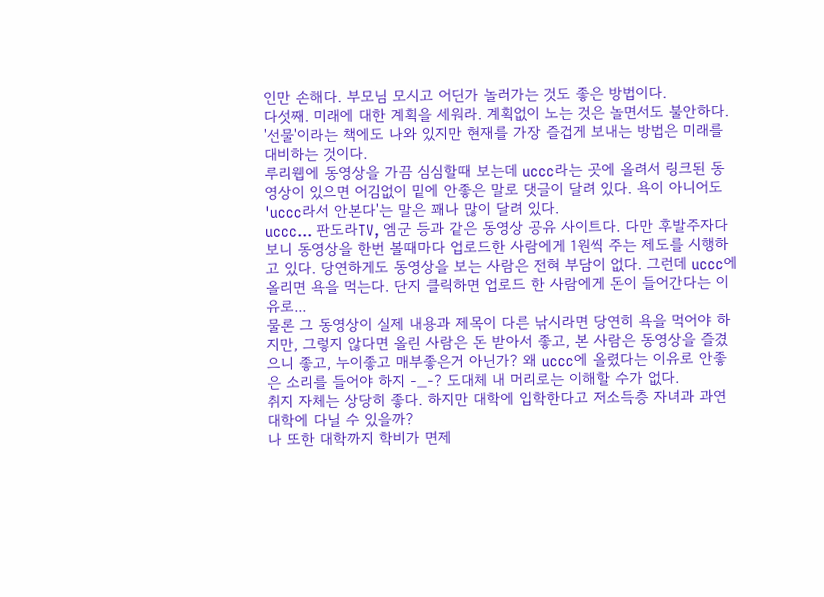인만 손해다. 부모님 모시고 어딘가 놀러가는 것도 좋은 방법이다.
다섯째. 미래에 대한 계획을 세워라. 계획없이 노는 것은 놀면서도 불안하다. '선물'이라는 책에도 나와 있지만 현재를 가장 즐겁게 보내는 방법은 미래를 대비하는 것이다.
루리웹에 동영상을 가끔 심심할때 보는데 uccc라는 곳에 올려서 링크된 동영상이 있으면 어김없이 밑에 안좋은 말로 댓글이 달려 있다. 욕이 아니어도 'uccc라서 안본다'는 말은 꽤나 많이 달려 있다.
uccc... 판도라TV, 엠군 등과 같은 동영상 공유 사이트다. 다만 후발주자다 보니 동영상을 한번 볼때마다 업로드한 사람에게 1원씩 주는 제도를 시행하고 있다. 당연하게도 동영상을 보는 사람은 전혀 부담이 없다. 그런데 uccc에 올리면 욕을 먹는다. 단지 클릭하면 업로드 한 사람에게 돈이 들어간다는 이유로...
물론 그 동영상이 실제 내용과 제목이 다른 낚시라면 당연히 욕을 먹어야 하지만, 그렇지 않다면 올린 사람은 돈 받아서 좋고, 본 사람은 동영상을 즐겼으니 좋고, 누이좋고 매부좋은거 아닌가? 왜 uccc에 올렸다는 이유로 안좋은 소리를 들어야 하지 -_-? 도대체 내 머리로는 이해할 수가 없다.
취지 자체는 상당히 좋다. 하지만 대학에 입학한다고 저소득층 자녀과 과연 대학에 다닐 수 있을까?
나 또한 대학까지 학비가 면제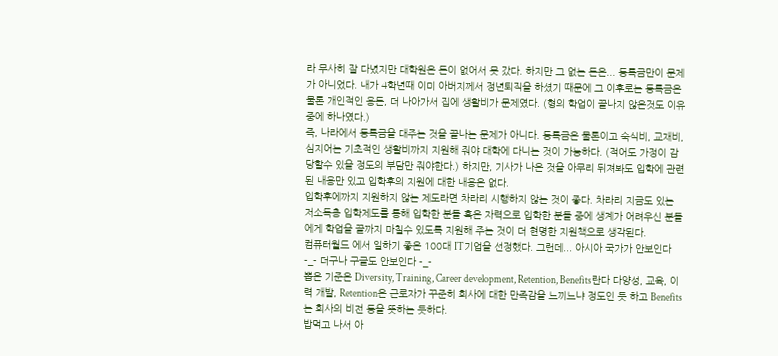라 무사히 잘 다녔지만 대학원은 돈이 없어서 못 갔다. 하지만 그 없는 돈은... 등록금만이 문제가 아니었다. 내가 4학년때 이미 아버지께서 정년퇴직을 하셨기 때문에 그 이후로는 등록금은 물론 개인적인 용돈, 더 나아가서 집에 생활비가 문제였다. (형의 학업이 끝나지 않은것도 이유중에 하나였다.)
즉, 나라에서 등록금을 대주는 것을 끝나는 문제가 아니다. 등록금은 물론이고 숙식비, 교재비, 심지어는 기초적인 생활비까지 지원해 줘야 대학에 다니는 것이 가능하다. (적어도 가정이 감당할수 있을 정도의 부담만 줘야한다.) 하지만, 기사가 나온 것을 아무리 뒤져봐도 입학에 관련된 내용만 있고 입학후의 지원에 대한 내용은 없다.
입학후에까지 지원하지 않는 제도라면 차라리 시행하지 않는 것이 좋다. 차라리 지금도 있는 저소득층 입학제도를 통해 입학한 분들 혹은 자력으로 입학한 분들 중에 생계가 어려우신 분들에게 학업을 끝까지 마칠수 있도록 지원해 주는 것이 더 현명한 지원책으로 생각된다.
컴퓨터월드 에서 일하기 좋은 100대 IT기업을 선정했다. 그런데... 아시아 국가가 안보인다 -_- 더구나 구글도 안보인다 -_-
뽑은 기준은 Diversity, Training, Career development, Retention, Benefits란다 다양성, 교육, 이력 개발, Retention은 근로자가 꾸준히 회사에 대한 만족감을 느끼느냐 정도인 듯 하고 Benefits는 회사의 비전 등을 뜻하는 듯하다.
밥먹고 나서 아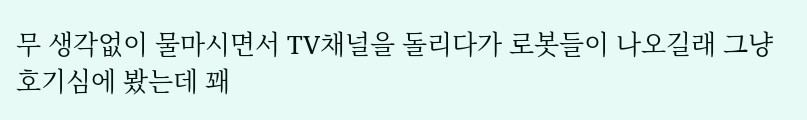무 생각없이 물마시면서 TV채널을 돌리다가 로봇들이 나오길래 그냥 호기심에 봤는데 꽤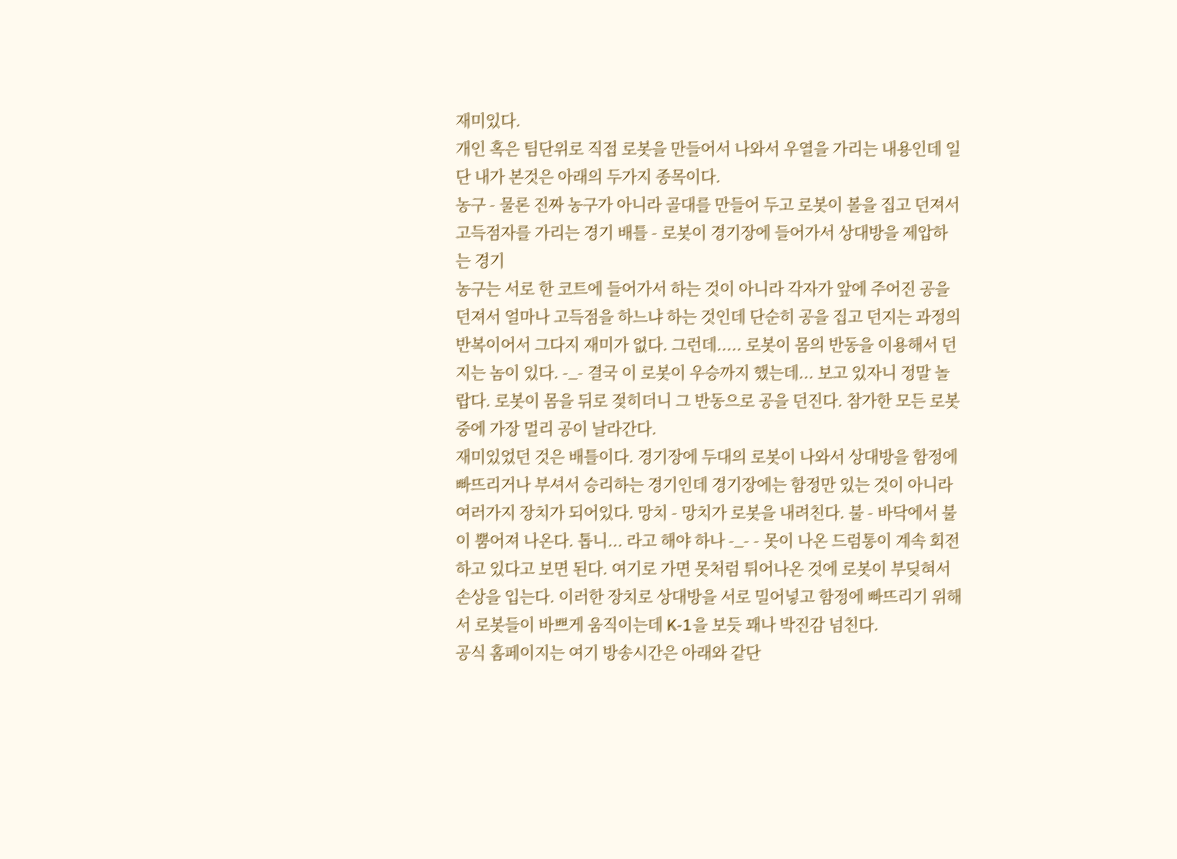재미있다.
개인 혹은 팀단위로 직접 로봇을 만들어서 나와서 우열을 가리는 내용인데 일단 내가 본것은 아래의 두가지 종목이다.
농구 - 물론 진짜 농구가 아니라 골대를 만들어 두고 로봇이 볼을 집고 던져서 고득점자를 가리는 경기 배틀 - 로봇이 경기장에 들어가서 상대방을 제압하는 경기
농구는 서로 한 코트에 들어가서 하는 것이 아니라 각자가 앞에 주어진 공을 던져서 얼마나 고득점을 하느냐 하는 것인데 단순히 공을 집고 던지는 과정의 반복이어서 그다지 재미가 없다. 그런데..... 로봇이 몸의 반동을 이용해서 던지는 놈이 있다. -_- 결국 이 로봇이 우승까지 했는데... 보고 있자니 정말 놀랍다. 로봇이 몸을 뒤로 젖히더니 그 반동으로 공을 던진다. 참가한 모든 로봇중에 가장 멀리 공이 날라간다.
재미있었던 것은 배틀이다. 경기장에 두대의 로봇이 나와서 상대방을 함정에 빠뜨리거나 부셔서 승리하는 경기인데 경기장에는 함정만 있는 것이 아니라 여러가지 장치가 되어있다. 망치 - 망치가 로봇을 내려친다. 불 - 바닥에서 불이 뿜어져 나온다. 톱니... 라고 해야 하나 -_- - 못이 나온 드럼통이 계속 회전하고 있다고 보면 된다. 여기로 가면 못처럼 튀어나온 것에 로봇이 부딪혀서 손상을 입는다. 이러한 장치로 상대방을 서로 밀어넣고 함정에 빠뜨리기 위해서 로봇들이 바쁘게 움직이는데 K-1을 보듯 꽤나 박진감 넘친다.
공식 홈페이지는 여기 방송시간은 아래와 같단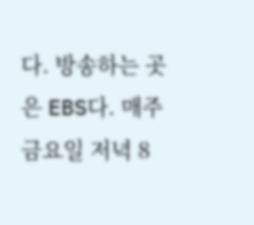다. 방송하는 곳은 EBS다. 매주 금요일 저녁 8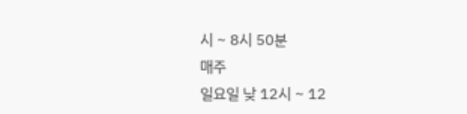시 ~ 8시 50분
매주
일요일 낮 12시 ~ 12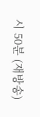시 50분 (재방송)